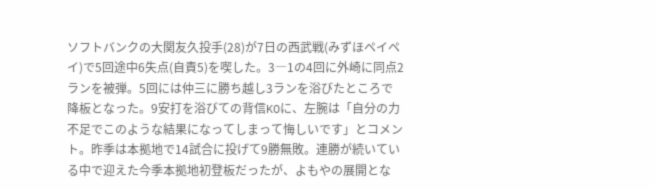ソフトバンクの大関友久投手(28)が7日の西武戦(みずほペイペイ)で5回途中6失点(自責5)を喫した。3―1の4回に外崎に同点2ランを被弾。5回には仲三に勝ち越し3ランを浴びたところで降板となった。9安打を浴びての背信KOに、左腕は「自分の力不足でこのような結果になってしまって悔しいです」とコメント。昨季は本拠地で14試合に投げて9勝無敗。連勝が続いている中で迎えた今季本拠地初登板だったが、よもやの展開とな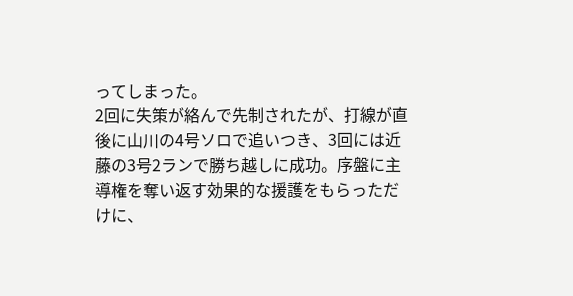ってしまった。
2回に失策が絡んで先制されたが、打線が直後に山川の4号ソロで追いつき、3回には近藤の3号2ランで勝ち越しに成功。序盤に主導権を奪い返す効果的な援護をもらっただけに、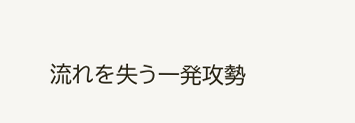流れを失う一発攻勢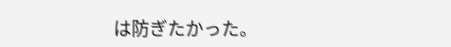は防ぎたかった。